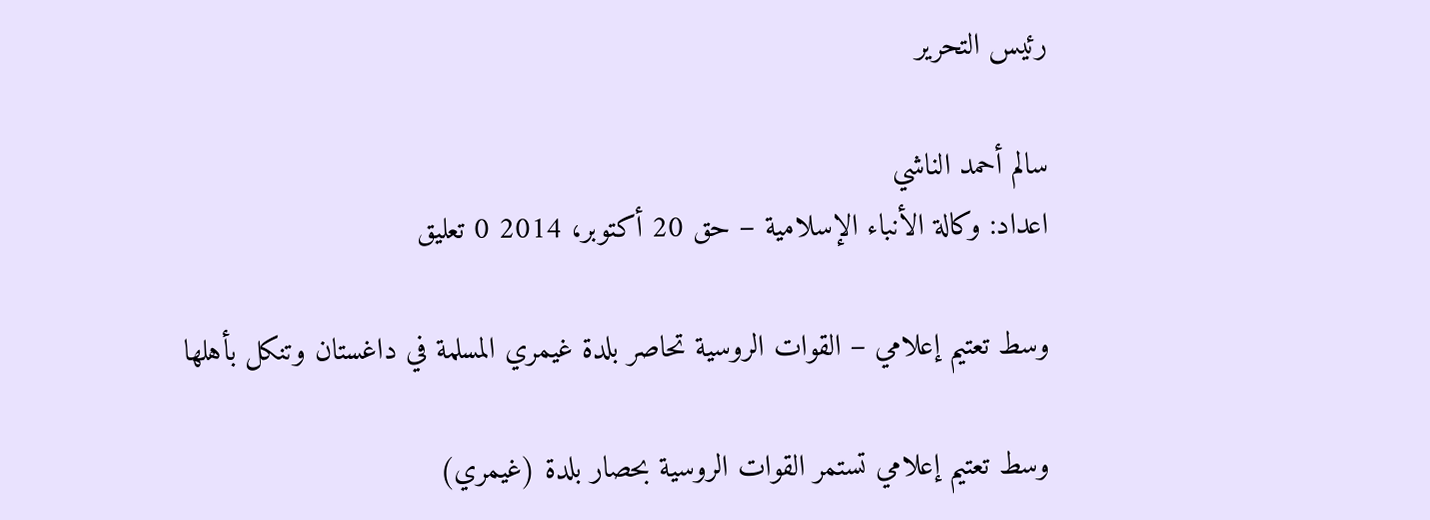رئيس التحرير

سالم أحمد الناشي
اعداد: وكالة الأنباء الإسلامية – حق 20 أكتوبر، 2014 0 تعليق

وسط تعتيم إعلامي – القوات الروسية تحاصر بلدة غيمري المسلمة في داغستان وتنكل بأهلها

وسط تعتيم إعلامي تستمر القوات الروسية بحصار بلدة (غيمري)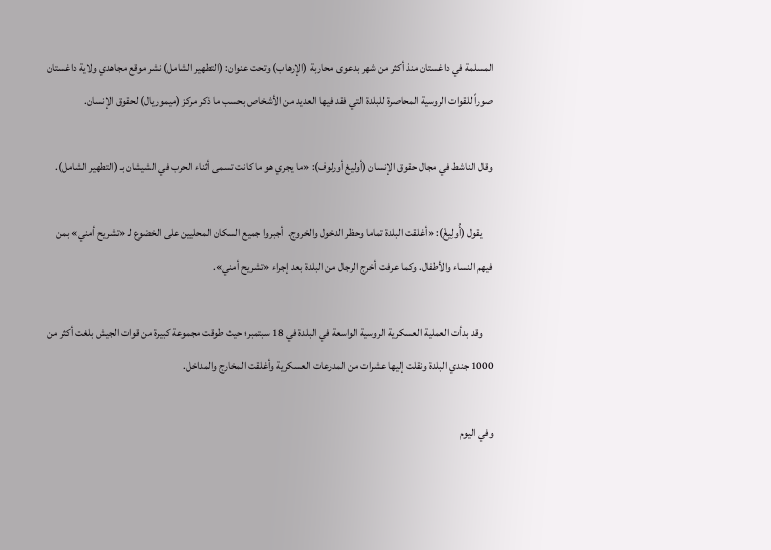المسلمة في داغستان منذ أكثر من شهر بدعوى محاربة (الإرهاب) وتحت عنوان: (التطهير الشامل) نشر موقع مجاهدي ولاية داغستان صوراً للقوات الروسية المحاصرة للبلدة التي فقد فيها العديد من الأشخاص بحسب ما ذكر مركز (ميموريال) لحقوق الإنسان.

وقال الناشط في مجال حقوق الإنسان (أوليغ أورلوف): «ما يجري هو ما كانت تسمى أثناء الحرب في الشيشان بـ (التطهير الشامل).

     يقول (أُولِيغْ): «أغلقت البلدة تماما وحظر الدخول والخروج.  أجبروا جميع السكان المحليين على الخضوع لـ «تشريح أمني» بمن فيهم النساء والأطفال. وكما عرفت أخرج الرجال من البلدة بعد إجراء «تشريح أمني».

     وقد بدأت العملية العسكرية الروسية الواسعة في البلدة في 18 سبتمبر؛ حيث طوقت مجموعة كبيرة من قوات الجيش بلغت أكثر من 1000 جندي البلدة ونقلت إليها عشرات من المدرعات العسكرية وأغلقت المخارج والمداخل.

وفي اليوم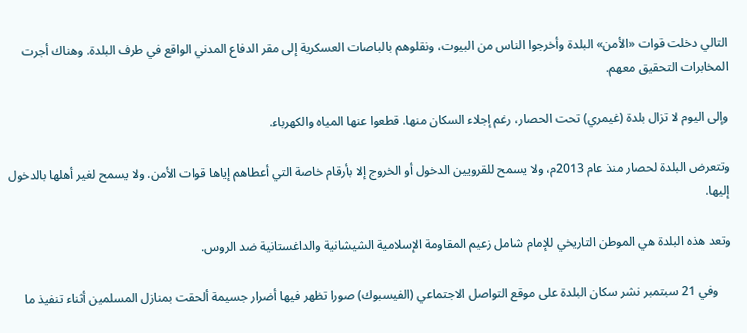التالي دخلت قوات «الأمن» البلدة وأخرجوا الناس من البيوت، ونقلوهم بالباصات العسكرية إلى مقر الدفاع المدني الواقع في طرف البلدة. وهناك أجرت المخابرات التحقيق معهم.

وإلى اليوم لا تزال بلدة (غيمري) تحت الحصار، رغم إجلاء السكان منها. قطعوا عنها المياه والكهرباء.

وتتعرض البلدة لحصار منذ عام 2013م، ولا يسمح للقرويين الدخول أو الخروج إلا بأرقام خاصة التي أعطاهم إياها قوات الأمن. ولا يسمح لغير أهلها بالدخول إليها.

وتعد هذه البلدة هي الموطن التاريخي للإمام شامل زعيم المقاومة الإسلامية الشيشانية والداغستانية ضد الروس.

    وفي 21 سبتمبر نشر سكان البلدة على موقع التواصل الاجتماعي (الفيسبوك) صورا تظهر فيها أضرار جسيمة ألحقت بمنازل المسلمين أثناء تنفيذ ما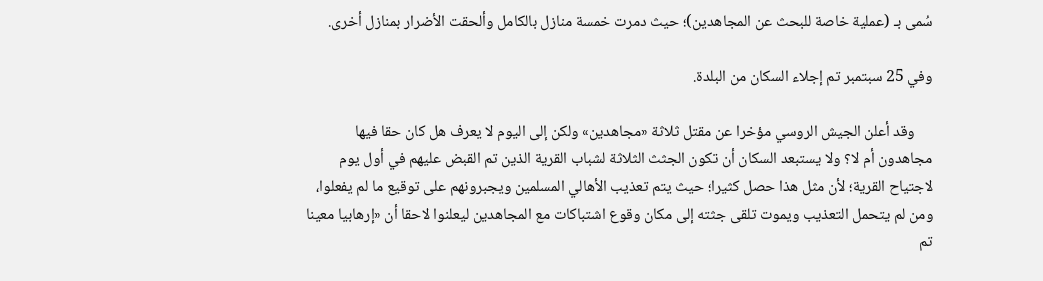سُمى بـ (عملية خاصة للبحث عن المجاهدين)؛ حيث دمرت خمسة منازل بالكامل وألحقت الأضرار بمنازل أخرى.

وفي 25 سبتمبر تم إجلاء السكان من البلدة.

     وقد أعلن الجيش الروسي مؤخرا عن مقتل ثلاثة «مجاهدين» ولكن إلى اليوم لا يعرف هل كان حقا فيها مجاهدون أم لا؟ ولا يستبعد السكان أن تكون الجثث الثلاثة لشباب القرية الذين تم القبض عليهم في أول يوم لاجتياح القرية؛ لأن مثل هذا حصل كثيرا؛ حيث يتم تعذيب الأهالي المسلمين ويجبرونهم على توقيع ما لم يفعلوا، ومن لم يتحمل التعذيب ويموت تلقى جثته إلى مكان وقوع اشتباكات مع المجاهدين ليعلنوا لاحقا أن «إرهابيا معينا تم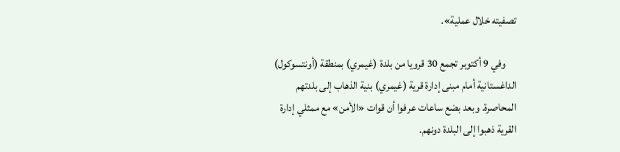تصفيته خلال عملية».

     وفي 9 أكتوبر تجمع 30 قرويا من بلدة (غيمري) بمنطقة (أونتسوكول) الداغستانية أمام مبنى إدارة قرية (غيمري) بنية الذهاب إلى بلدتهم المحاصرة. وبعد بضع ساعات عرفوا أن قوات «الأمن» مع ممثلي إدارة القرية ذهبوا إلى البلدة دونهم.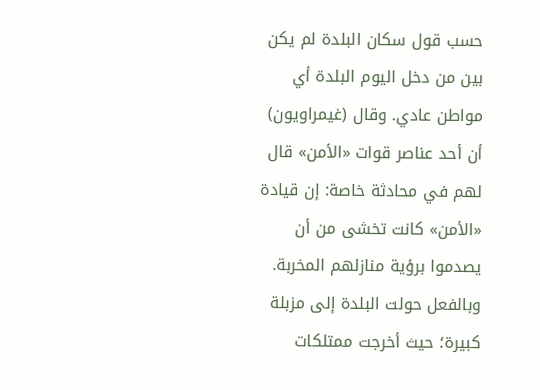حسب قول سكان البلدة لم يكن بين من دخل اليوم البلدة أي مواطن عادي. وقال (غيمراويون) أن أحد عناصر قوات «الأمن» قال لهم في محادثة خاصة: إن قيادة «الأمن» كانت تخشى من أن يصدموا برؤية منازلهم المخربة. وبالفعل حولت البلدة إلى مزبلة كبيرة؛ حيث أخرجت ممتلكات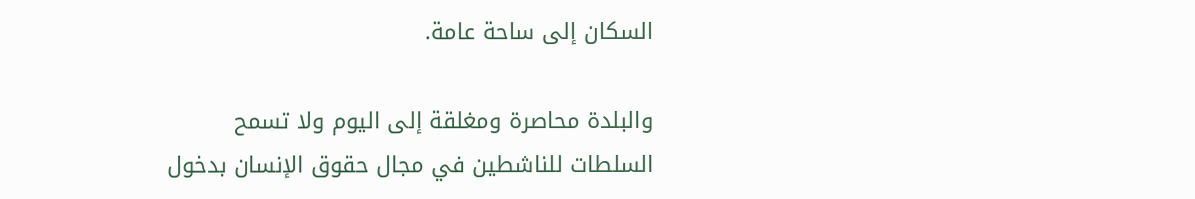السكان إلى ساحة عامة.

والبلدة محاصرة ومغلقة إلى اليوم ولا تسمح السلطات للناشطين في مجال حقوق الإنسان بدخول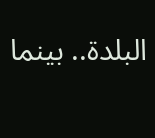البلدة.. بينما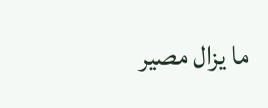ما يزال مصير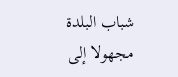شباب البلدة مجهولا إلى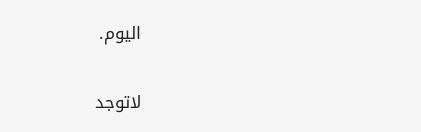اليوم.

لاتوجد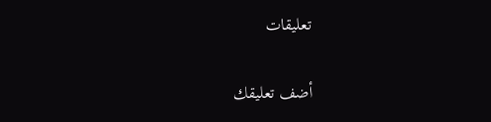تعليقات

أضف تعليقك